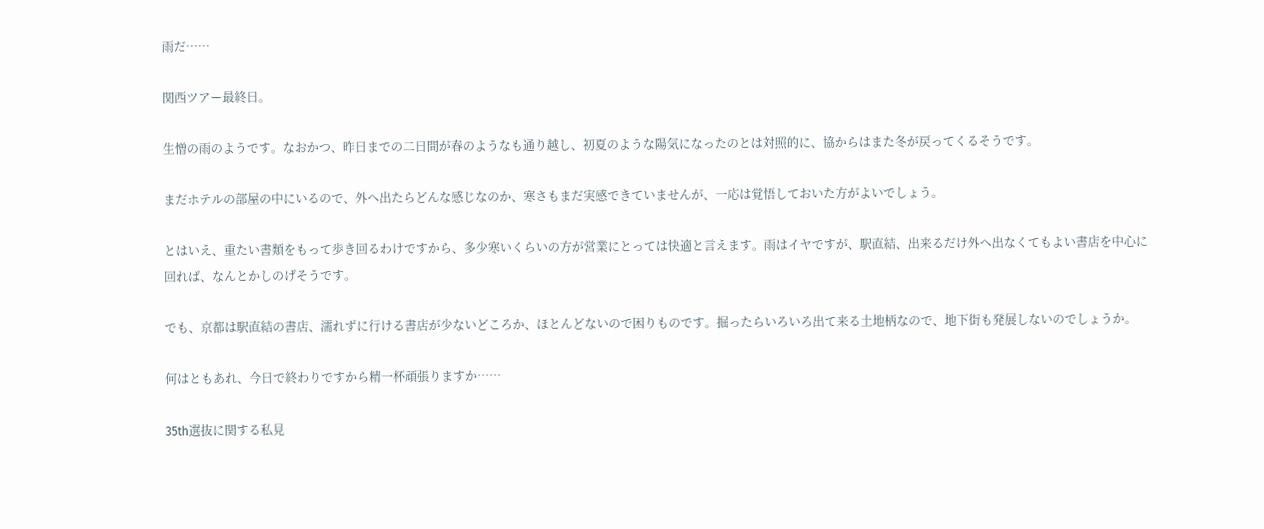雨だ……

関西ツアー最終日。

生憎の雨のようです。なおかつ、昨日までの二日間が春のようなも通り越し、初夏のような陽気になったのとは対照的に、協からはまた冬が戻ってくるそうです。

まだホテルの部屋の中にいるので、外へ出たらどんな感じなのか、寒さもまだ実感できていませんが、一応は覚悟しておいた方がよいでしょう。

とはいえ、重たい書類をもって歩き回るわけですから、多少寒いくらいの方が営業にとっては快適と言えます。雨はイヤですが、駅直結、出来るだけ外へ出なくてもよい書店を中心に回れば、なんとかしのげそうです。

でも、京都は駅直結の書店、濡れずに行ける書店が少ないどころか、ほとんどないので困りものです。掘ったらいろいろ出て来る土地柄なので、地下街も発展しないのでしょうか。

何はともあれ、今日で終わりですから精一杯頑張りますか……

35th選抜に関する私見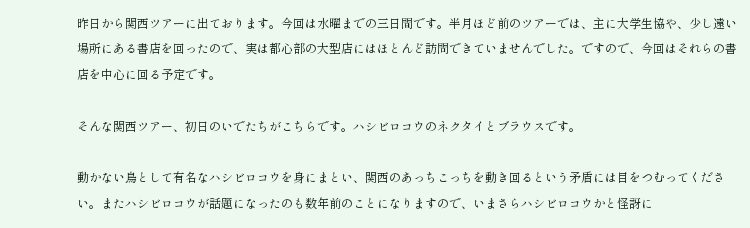昨日から関西ツアーに出ております。今回は水曜までの三日間です。半月ほど前のツアーでは、主に大学生協や、少し遠い場所にある書店を回ったので、実は都心部の大型店にはほとんど訪問できていませんでした。ですので、今回はそれらの書店を中心に回る予定です。

そんな関西ツアー、初日のいでたちがこちらです。ハシビロコウのネクタイとブラウスです。

動かない鳥として有名なハシビロコウを身にまとい、関西のあっちこっちを動き回るという矛盾には目をつむってください。またハシビロコウが話題になったのも数年前のことになりますので、いまさらハシビロコウかと怪訝に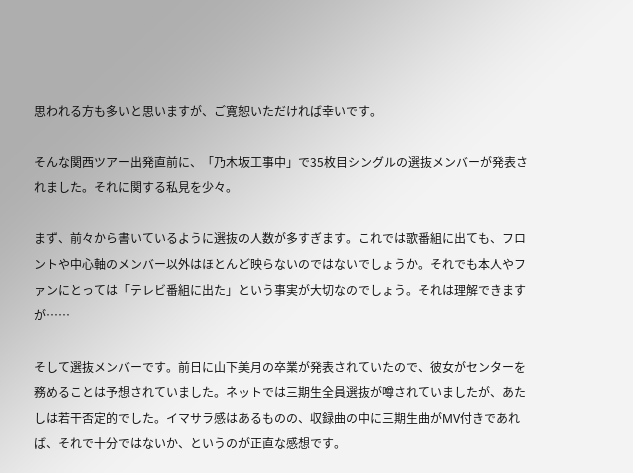思われる方も多いと思いますが、ご寛恕いただければ幸いです。

そんな関西ツアー出発直前に、「乃木坂工事中」で35枚目シングルの選抜メンバーが発表されました。それに関する私見を少々。

まず、前々から書いているように選抜の人数が多すぎます。これでは歌番組に出ても、フロントや中心軸のメンバー以外はほとんど映らないのではないでしょうか。それでも本人やファンにとっては「テレビ番組に出た」という事実が大切なのでしょう。それは理解できますが……

そして選抜メンバーです。前日に山下美月の卒業が発表されていたので、彼女がセンターを務めることは予想されていました。ネットでは三期生全員選抜が噂されていましたが、あたしは若干否定的でした。イマサラ感はあるものの、収録曲の中に三期生曲がMV付きであれば、それで十分ではないか、というのが正直な感想です。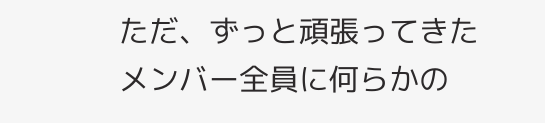ただ、ずっと頑張ってきたメンバー全員に何らかの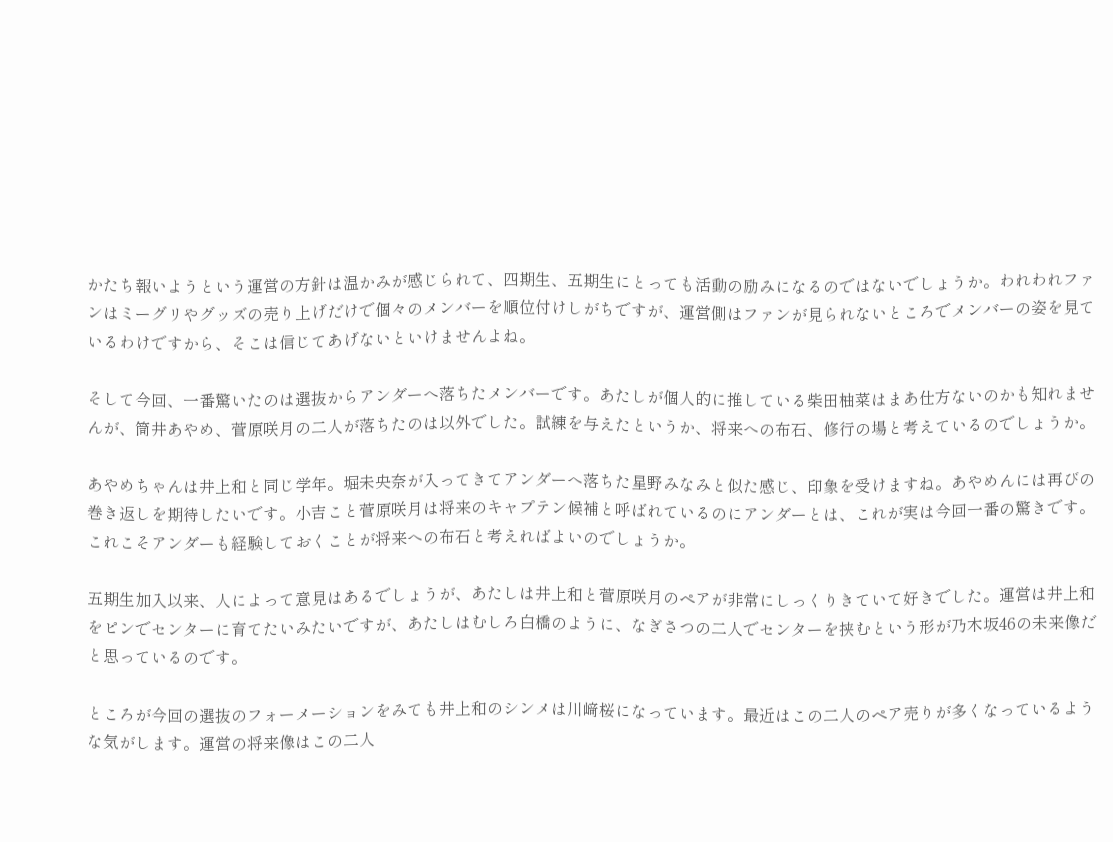かたち報いようという運営の方針は温かみが感じられて、四期生、五期生にとっても活動の励みになるのではないでしょうか。われわれファンはミーグリやグッズの売り上げだけで個々のメンバーを順位付けしがちですが、運営側はファンが見られないところでメンバーの姿を見ているわけですから、そこは信じてあげないといけませんよね。

そして今回、一番驚いたのは選抜からアンダーへ落ちたメンバーです。あたしが個人的に推している柴田柚菜はまあ仕方ないのかも知れませんが、筒井あやめ、菅原咲月の二人が落ちたのは以外でした。試練を与えたというか、将来への布石、修行の場と考えているのでしょうか。

あやめちゃんは井上和と同じ学年。堀未央奈が入ってきてアンダーへ落ちた星野みなみと似た感じ、印象を受けますね。あやめんには再びの巻き返しを期待したいです。小吉こと菅原咲月は将来のキャプテン候補と呼ばれているのにアンダーとは、これが実は今回一番の驚きです。これこそアンダーも経験しておくことが将来への布石と考えればよいのでしょうか。

五期生加入以来、人によって意見はあるでしょうが、あたしは井上和と菅原咲月のペアが非常にしっくりきていて好きでした。運営は井上和をピンでセンターに育てたいみたいですが、あたしはむしろ白橋のように、なぎさつの二人でセンターを挟むという形が乃木坂46の未来像だと思っているのです。

ところが今回の選抜のフォーメーションをみても井上和のシンメは川﨑桜になっています。最近はこの二人のペア売りが多くなっているような気がします。運営の将来像はこの二人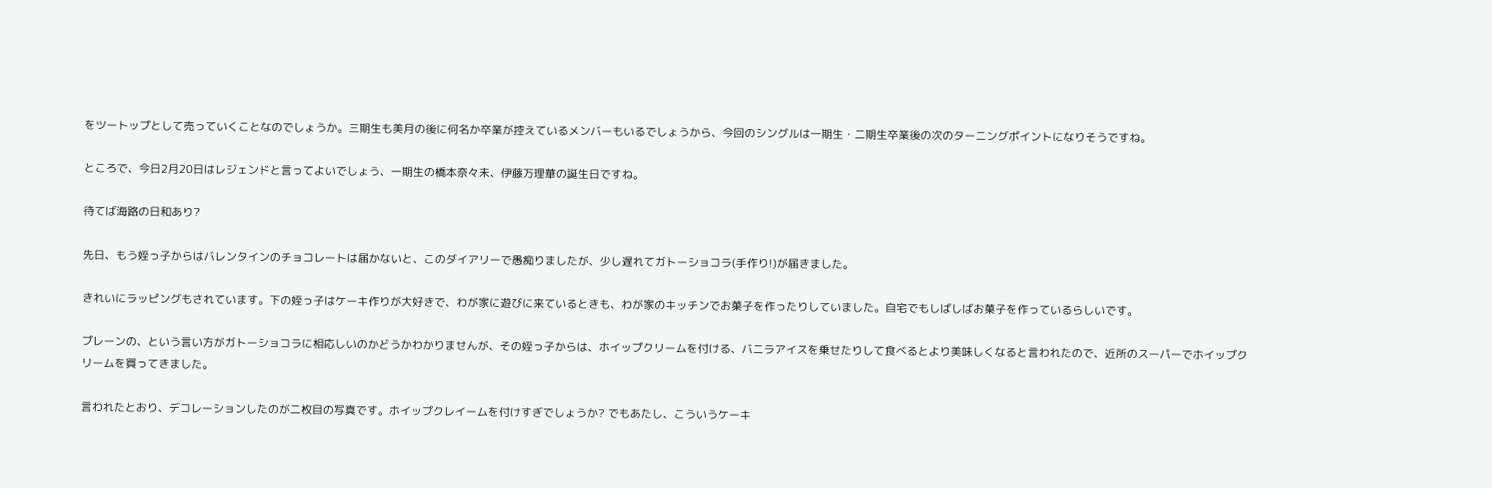をツートップとして売っていくことなのでしょうか。三期生も美月の後に何名か卒業が控えているメンバーもいるでしょうから、今回のシングルは一期生・二期生卒業後の次のターニングポイントになりそうですね。

ところで、今日2月20日はレジェンドと言ってよいでしょう、一期生の橋本奈々未、伊藤万理華の誕生日ですね。

待てば海路の日和あり?

先日、もう姪っ子からはバレンタインのチョコレートは届かないと、このダイアリーで愚痴りましたが、少し遅れてガトーショコラ(手作り!)が届きました。

きれいにラッピングもされています。下の姪っ子はケーキ作りが大好きで、わが家に遊びに来ているときも、わが家のキッチンでお菓子を作ったりしていました。自宅でもしばしばお菓子を作っているらしいです。

プレーンの、という言い方がガトーショコラに相応しいのかどうかわかりませんが、その姪っ子からは、ホイップクリームを付ける、バニラアイスを乗せたりして食べるとより美味しくなると言われたので、近所のスーパーでホイップクリームを買ってきました。

言われたとおり、デコレーションしたのが二枚目の写真です。ホイップクレイームを付けすぎでしょうか? でもあたし、こういうケーキ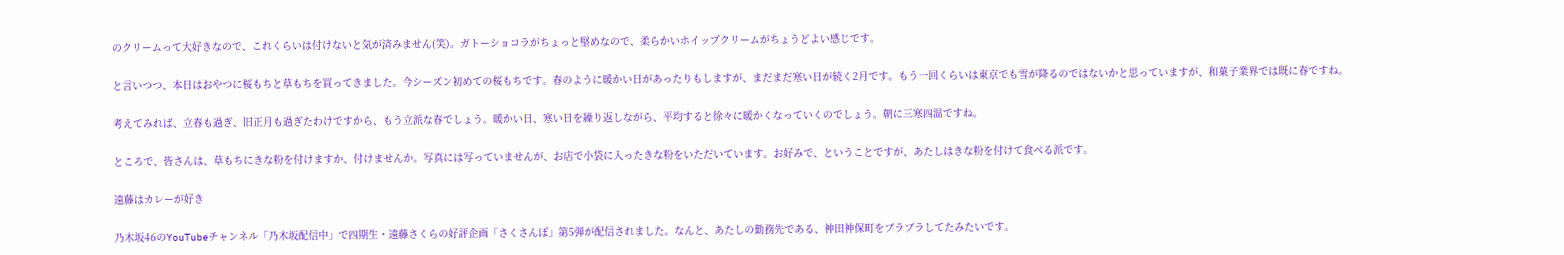のクリームって大好きなので、これくらいは付けないと気が済みません(笑)。ガトーショコラがちょっと堅めなので、柔らかいホイップクリームがちょうどよい感じです。

と言いつつ、本日はおやつに桜もちと草もちを買ってきました。今シーズン初めての桜もちです。春のように暖かい日があったりもしますが、まだまだ寒い日が続く2月です。もう一回くらいは東京でも雪が降るのではないかと思っていますが、和菓子業界では既に春ですね。

考えてみれば、立春も過ぎ、旧正月も過ぎたわけですから、もう立派な春でしょう。暖かい日、寒い日を繰り返しながら、平均すると徐々に暖かくなっていくのでしょう。朝に三寒四温ですね。

ところで、皆さんは、草もちにきな粉を付けますか、付けませんか。写真には写っていませんが、お店で小袋に入ったきな粉をいただいています。お好みで、ということですが、あたしはきな粉を付けて食べる派です。

遠藤はカレーが好き

乃木坂46のYouTubeチャンネル「乃木坂配信中」で四期生・遠藤さくらの好評企画「さくさんぽ」第5弾が配信されました。なんと、あたしの勤務先である、神田神保町をブラブラしてたみたいです。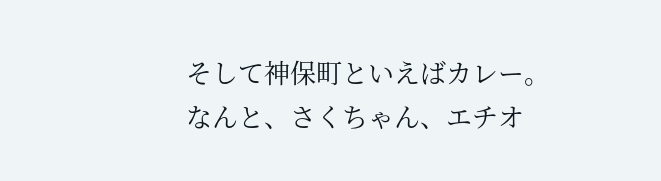そして神保町といえばカレー。なんと、さくちゃん、エチオ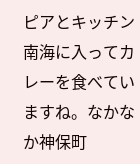ピアとキッチン南海に入ってカレーを食べていますね。なかなか神保町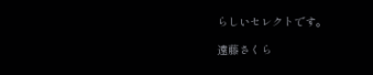らしいセレクトです。

遠藤さくら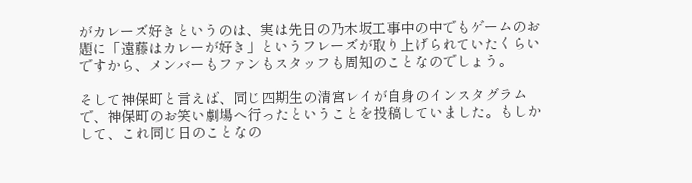がカレーズ好きというのは、実は先日の乃木坂工事中の中でもゲームのお題に「遠藤はカレーが好き」というフレーズが取り上げられていたくらいですから、メンバーもファンもスタッフも周知のことなのでしょう。

そして神保町と言えば、同じ四期生の清宮レイが自身のインスタグラムで、神保町のお笑い劇場へ行ったということを投稿していました。もしかして、これ同じ日のことなの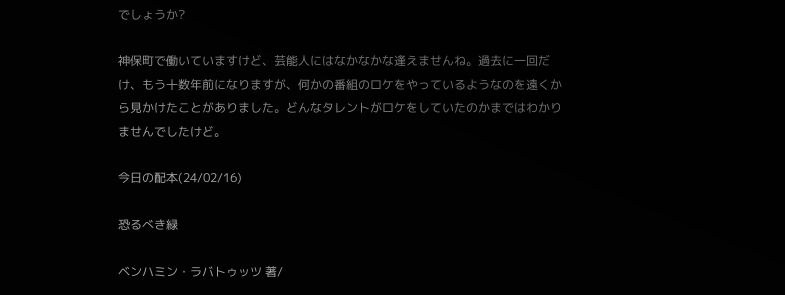でしょうか?

神保町で働いていますけど、芸能人にはなかなかな逢えませんね。過去に一回だけ、もう十数年前になりますが、何かの番組のロケをやっているようなのを遠くから見かけたことがありました。どんなタレントがロケをしていたのかまではわかりませんでしたけど。

今日の配本(24/02/16)

恐るべき緑

ベンハミン・ラバトゥッツ 著/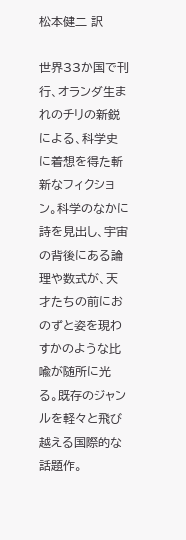松本健二 訳

世界33か国で刊行、オランダ生まれのチリの新鋭による、科学史に着想を得た斬新なフィクション。科学のなかに詩を見出し、宇宙の背後にある論理や数式が、天才たちの前におのずと姿を現わすかのような比喩が随所に光る。既存のジャンルを軽々と飛び越える国際的な話題作。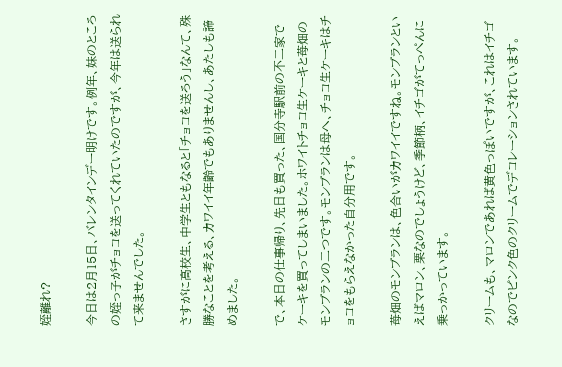姪離れ?

今日は2月15日、バレンタインデー明けです。例年、妹のところの姪っ子がチョコを送ってくれていたのですが、今年は送られて来ませんでした。

さすがに高校生、中学生ともなると「チョコを送ろう」なんて、殊勝なことを考える、カワイイ年齢でもありませんし、あたしも諦めました。

で、本日の仕事帰り、先日も買った、国分寺駅前の不二家でケーキを買ってしまいました。ホワイトチョコ生ケーキと苺畑のモンブランの二つです。モンブランは母へ、チョコ生ケーキはチョコをもらえなかった自分用です。

苺畑のモンブランは、色合いがカワイイですね。モンブランといえばマロン、栗なのでしょうけど、季節柄、イチゴがてっぺんに乗っかっています。

クリームも、マロンであれば黄色っぽいですが、これはイチゴなのでピンク色のクリームでデコレーションされています。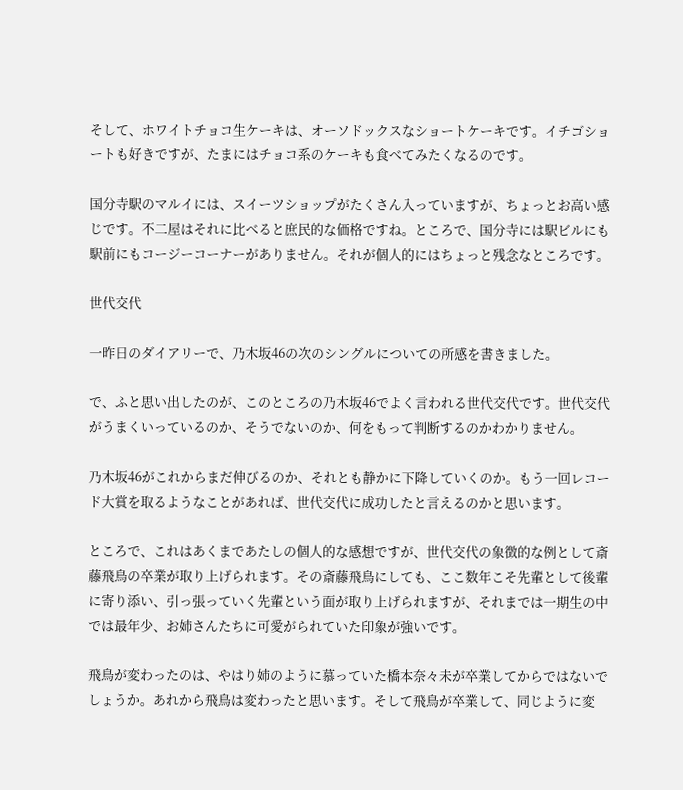そして、ホワイトチョコ生ケーキは、オーソドックスなショートケーキです。イチゴショートも好きですが、たまにはチョコ系のケーキも食べてみたくなるのです。

国分寺駅のマルイには、スイーツショップがたくさん入っていますが、ちょっとお高い感じです。不二屋はそれに比べると庶民的な価格ですね。ところで、国分寺には駅ビルにも駅前にもコージーコーナーがありません。それが個人的にはちょっと残念なところです。

世代交代

一昨日のダイアリーで、乃木坂46の次のシングルについての所感を書きました。

で、ふと思い出したのが、このところの乃木坂46でよく言われる世代交代です。世代交代がうまくいっているのか、そうでないのか、何をもって判断するのかわかりません。

乃木坂46がこれからまだ伸びるのか、それとも静かに下降していくのか。もう一回レコード大賞を取るようなことがあれば、世代交代に成功したと言えるのかと思います。

ところで、これはあくまであたしの個人的な感想ですが、世代交代の象徴的な例として斎藤飛鳥の卒業が取り上げられます。その斎藤飛鳥にしても、ここ数年こそ先輩として後輩に寄り添い、引っ張っていく先輩という面が取り上げられますが、それまでは一期生の中では最年少、お姉さんたちに可愛がられていた印象が強いです。

飛鳥が変わったのは、やはり姉のように慕っていた橋本奈々未が卒業してからではないでしょうか。あれから飛鳥は変わったと思います。そして飛鳥が卒業して、同じように変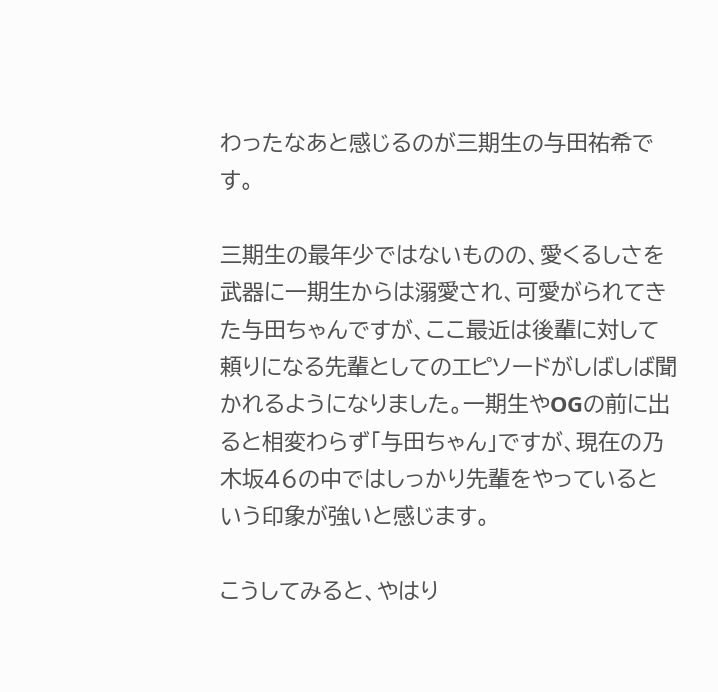わったなあと感じるのが三期生の与田祐希です。

三期生の最年少ではないものの、愛くるしさを武器に一期生からは溺愛され、可愛がられてきた与田ちゃんですが、ここ最近は後輩に対して頼りになる先輩としてのエピソードがしばしば聞かれるようになりました。一期生やOGの前に出ると相変わらず「与田ちゃん」ですが、現在の乃木坂46の中ではしっかり先輩をやっているという印象が強いと感じます。

こうしてみると、やはり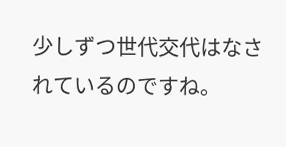少しずつ世代交代はなされているのですね。